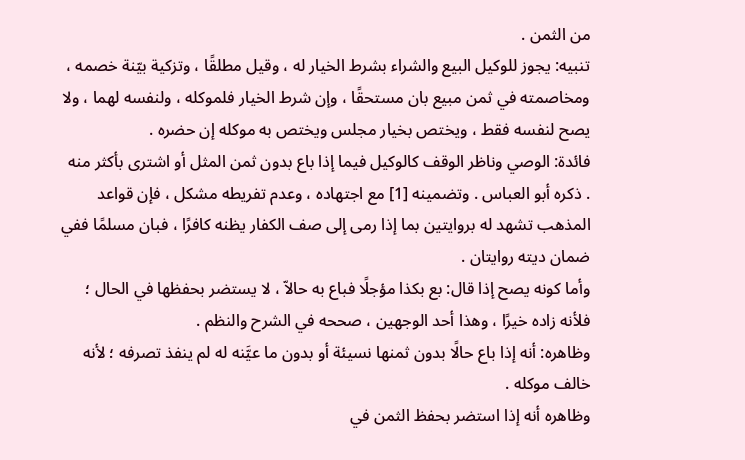من الثمن .
تنبيه: يجوز للوكيل البيع والشراء بشرط الخيار له ، وقيل مطلقًا ، وتزكية بيّنة خصمه ، ومخاصمته في ثمن مبيع بان مستحقًا ، وإن شرط الخيار فلموكله ، ولنفسه لهما ، ولا يصح لنفسه فقط ، ويختص بخيار مجلس ويختص به موكله إن حضره .
فائدة: الوصي وناظر الوقف كالوكيل فيما إذا باع بدون ثمن المثل أو اشترى بأكثر منه . ذكره أبو العباس . وتضمينه [1] مع اجتهاده ، وعدم تفريطه مشكل ، فإن قواعد المذهب تشهد له بروايتين بما إذا رمى إلى صف الكفار يظنه كافرًا ، فبان مسلمًا ففي ضمان ديته روايتان .
وأما كونه يصح إذا قال: بع بكذا مؤجلًا فباع به حالاّ ، لا يستضر بحفظها في الحال ؛ فلأنه زاده خيرًا ، وهذا أحد الوجهين ، صححه في الشرح والنظم .
وظاهره: أنه إذا باع حالًا بدون ثمنها نسيئة أو بدون ما عيَّنه له لم ينفذ تصرفه ؛ لأنه خالف موكله .
وظاهره أنه إذا استضر بحفظ الثمن في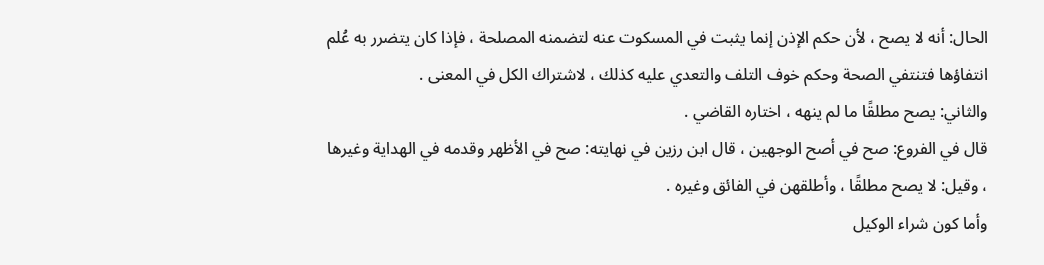الحال: أنه لا يصح ، لأن حكم الإذن إنما يثبت في المسكوت عنه لتضمنه المصلحة ، فإذا كان يتضرر به عُلم انتفاؤها فتنتفي الصحة وحكم خوف التلف والتعدي عليه كذلك ، لاشتراك الكل في المعنى .
والثاني: يصح مطلقًا ما لم ينهه ، اختاره القاضي .
قال في الفروع: صح في أصح الوجهين ، قال ابن رزين في نهايته: صح في الأظهر وقدمه في الهداية وغيرها ، وقيل: لا يصح مطلقًا ، وأطلقهن في الفائق وغيره .
وأما كون شراء الوكيل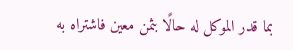بما قدر الموكل له حالًا بثمن معين فاشتراه به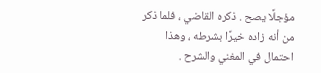مؤجلًا يصح . ذكره القاضي ، فلما ذكر من أنه زاده خيرًا بشرطه ، وهذا احتمال في المغني والشرح .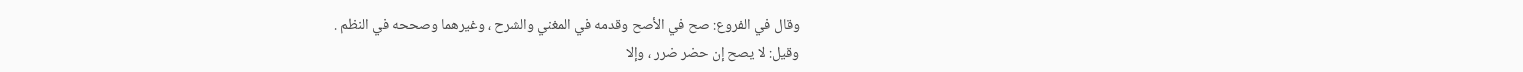وقال في الفروع: صح في الأصح وقدمه في المغني والشرح ، وغيرهما وصححه في النظم .
وقيل: لا يصح إن حضر ضرر ، وإلا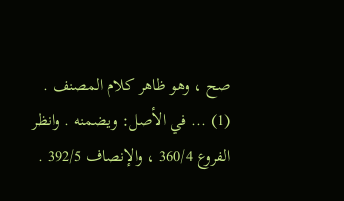صح ، وهو ظاهر كلام المصنف .
(1) ... في الأصل: ويضمنه . وانظر الفروع 360/4 ، والإنصاف 392/5 .